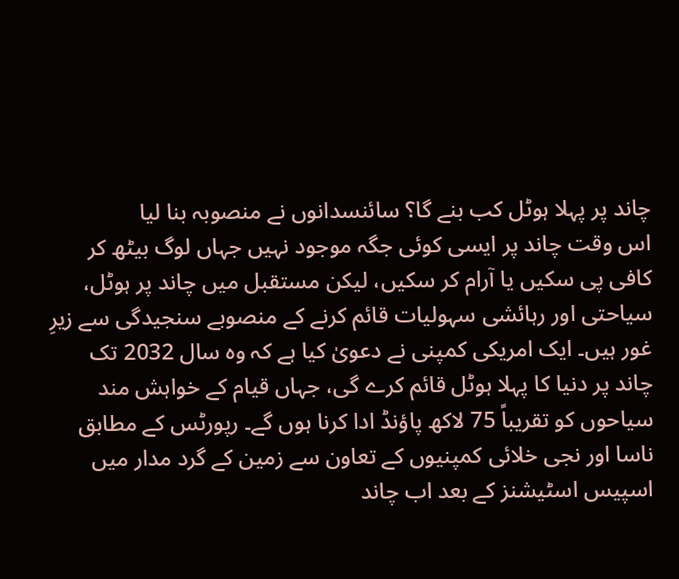چاند پر پہلا ہوٹل کب بنے گا؟ سائنسدانوں نے منصوبہ بنا لیا
اس وقت چاند پر ایسی کوئی جگہ موجود نہیں جہاں لوگ بیٹھ کر کافی پی سکیں یا آرام کر سکیں، لیکن مستقبل میں چاند پر ہوٹل، سیاحتی اور رہائشی سہولیات قائم کرنے کے منصوبے سنجیدگی سے زیرِ غور ہیں۔ ایک امریکی کمپنی نے دعویٰ کیا ہے کہ وہ سال 2032 تک چاند پر دنیا کا پہلا ہوٹل قائم کرے گی، جہاں قیام کے خواہش مند سیاحوں کو تقریباً 75 لاکھ پاؤنڈ ادا کرنا ہوں گے۔ رپورٹس کے مطابق ناسا اور نجی خلائی کمپنیوں کے تعاون سے زمین کے گرد مدار میں اسپیس اسٹیشنز کے بعد اب چاند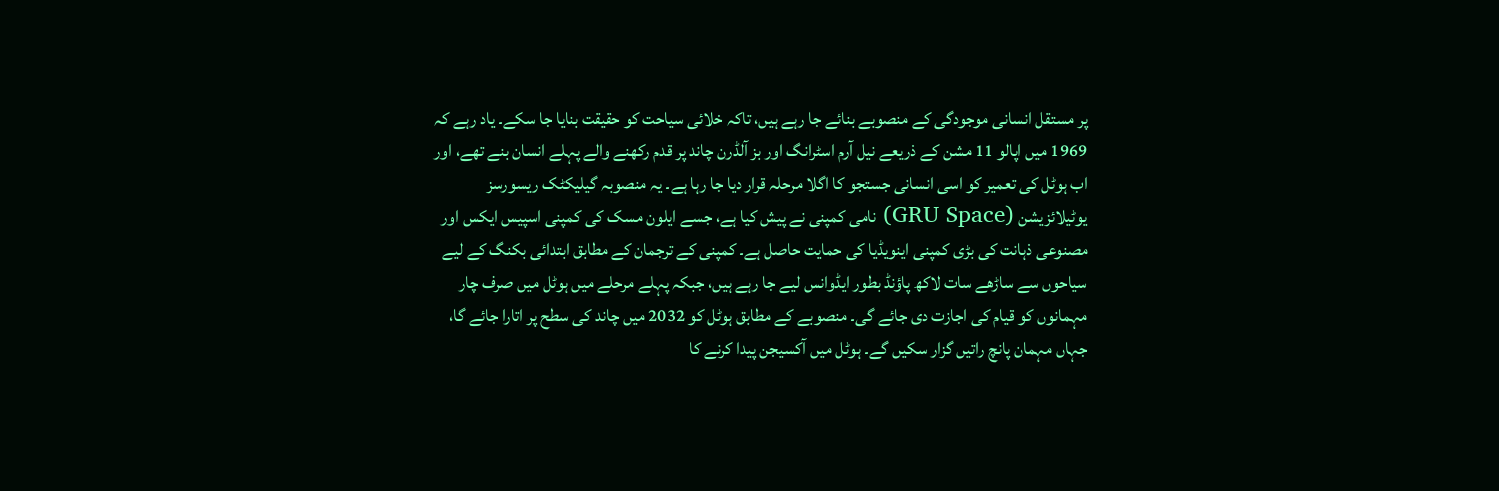پر مستقل انسانی موجودگی کے منصوبے بنائے جا رہے ہیں، تاکہ خلائی سیاحت کو حقیقت بنایا جا سکے۔ یاد رہے کہ 1969 میں اپالو 11 مشن کے ذریعے نیل آرم اسٹرانگ اور بز آلڈرن چاند پر قدم رکھنے والے پہلے انسان بنے تھے، اور اب ہوٹل کی تعمیر کو اسی انسانی جستجو کا اگلا مرحلہ قرار دیا جا رہا ہے۔ یہ منصوبہ گیلیکٹک ریسورسز یوٹیلائزیشن (GRU Space) نامی کمپنی نے پیش کیا ہے، جسے ایلون مسک کی کمپنی اسپیس ایکس اور مصنوعی ذہانت کی بڑی کمپنی اینویڈیا کی حمایت حاصل ہے۔ کمپنی کے ترجمان کے مطابق ابتدائی بکنگ کے لیے سیاحوں سے ساڑھے سات لاکھ پاؤنڈ بطور ایڈوانس لیے جا رہے ہیں، جبکہ پہلے مرحلے میں ہوٹل میں صرف چار مہمانوں کو قیام کی اجازت دی جائے گی۔ منصوبے کے مطابق ہوٹل کو 2032 میں چاند کی سطح پر اتارا جائے گا، جہاں مہمان پانچ راتیں گزار سکیں گے۔ ہوٹل میں آکسیجن پیدا کرنے کا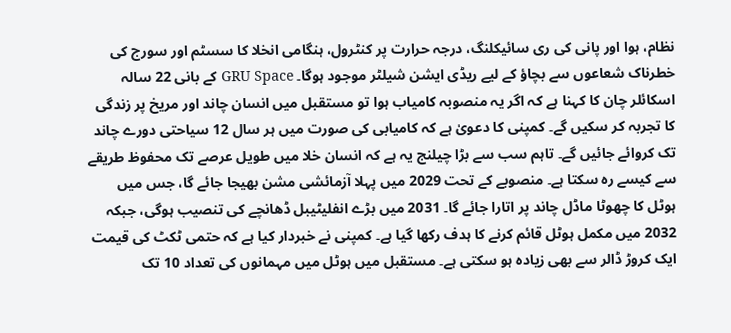نظام، ہوا اور پانی کی ری سائیکلنگ، درجہ حرارت پر کنٹرول، ہنگامی انخلا کا سسٹم اور سورج کی خطرناک شعاعوں سے بچاؤ کے لیے ریڈی ایشن شیلٹر موجود ہوگا۔ GRU Space کے بانی 22 سالہ اسکائلر چان کا کہنا ہے کہ اگر یہ منصوبہ کامیاب ہوا تو مستقبل میں انسان چاند اور مریخ پر زندگی کا تجربہ کر سکیں گے۔ کمپنی کا دعویٰ ہے کہ کامیابی کی صورت میں ہر سال 12 سیاحتی دورے چاند تک کروائے جائیں گے۔ تاہم سب سے بڑا چیلنج یہ ہے کہ انسان خلا میں طویل عرصے تک محفوظ طریقے سے کیسے رہ سکتا ہے۔ منصوبے کے تحت 2029 میں پہلا آزمائشی مشن بھیجا جائے گا، جس میں ہوٹل کا چھوٹا ماڈل چاند پر اتارا جائے گا۔ 2031 میں بڑے انفلیٹیبل ڈھانچے کی تنصیب ہوگی، جبکہ 2032 میں مکمل ہوٹل قائم کرنے کا ہدف رکھا گیا ہے۔ کمپنی نے خبردار کیا ہے کہ حتمی ٹکٹ کی قیمت ایک کروڑ ڈالر سے بھی زیادہ ہو سکتی ہے۔ مستقبل میں ہوٹل میں مہمانوں کی تعداد 10 تک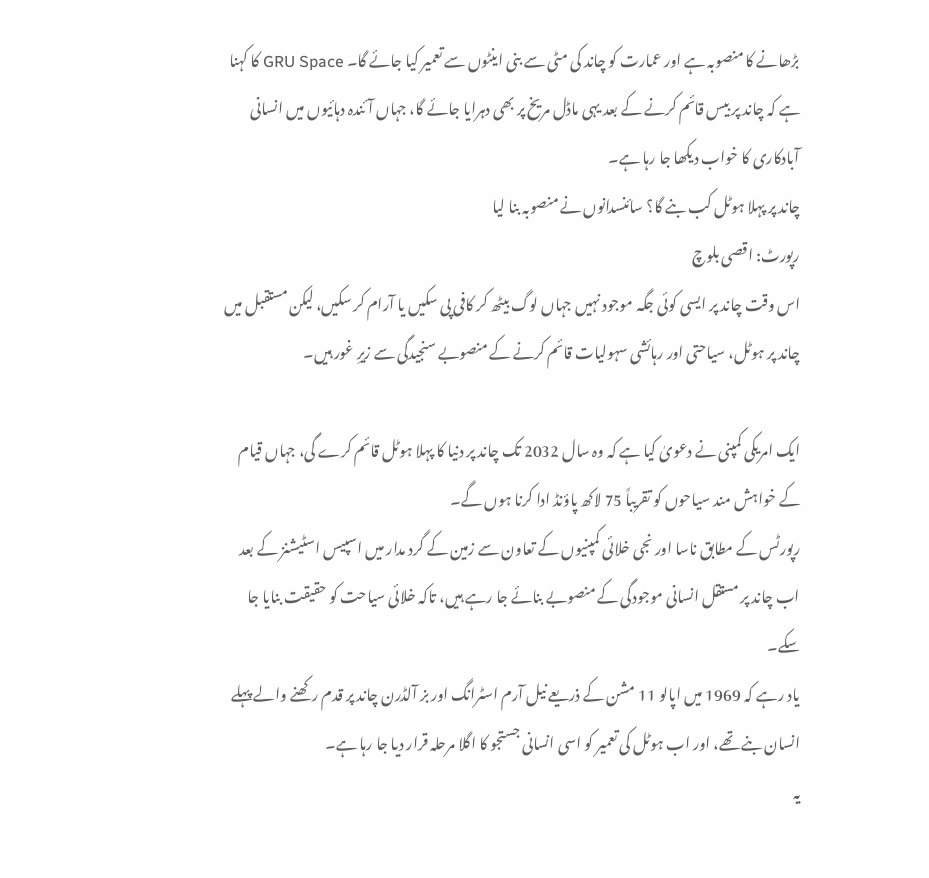بڑھانے کا منصوبہ ہے اور عمارت کو چاند کی مٹی سے بنی اینٹوں سے تعمیر کیا جائے گا۔ GRU Space کا کہنا ہے کہ چاند پر بیس قائم کرنے کے بعد یہی ماڈل مریخ پر بھی دہرایا جائے گا، جہاں آئندہ دہائیوں میں انسانی آبادکاری کا خواب دیکھا جا رہا ہے۔
چاند پر پہلا ہوٹل کب بنے گا؟ سائنسدانوں نے منصوبہ بنا لیا
رپورٹ: اقصی بلوچ
اس وقت چاند پر ایسی کوئی جگہ موجود نہیں جہاں لوگ بیٹھ کر کافی پی سکیں یا آرام کر سکیں، لیکن مستقبل میں چاند پر ہوٹل، سیاحتی اور رہائشی سہولیات قائم کرنے کے منصوبے سنجیدگی سے زیرِ غور ہیں۔

ایک امریکی کمپنی نے دعویٰ کیا ہے کہ وہ سال 2032 تک چاند پر دنیا کا پہلا ہوٹل قائم کرے گی، جہاں قیام کے خواہش مند سیاحوں کو تقریباً 75 لاکھ پاؤنڈ ادا کرنا ہوں گے۔
رپورٹس کے مطابق ناسا اور نجی خلائی کمپنیوں کے تعاون سے زمین کے گرد مدار میں اسپیس اسٹیشنز کے بعد اب چاند پر مستقل انسانی موجودگی کے منصوبے بنائے جا رہے ہیں، تاکہ خلائی سیاحت کو حقیقت بنایا جا سکے۔
یاد رہے کہ 1969 میں اپالو 11 مشن کے ذریعے نیل آرم اسٹرانگ اور بز آلڈرن چاند پر قدم رکھنے والے پہلے انسان بنے تھے، اور اب ہوٹل کی تعمیر کو اسی انسانی جستجو کا اگلا مرحلہ قرار دیا جا رہا ہے۔
یہ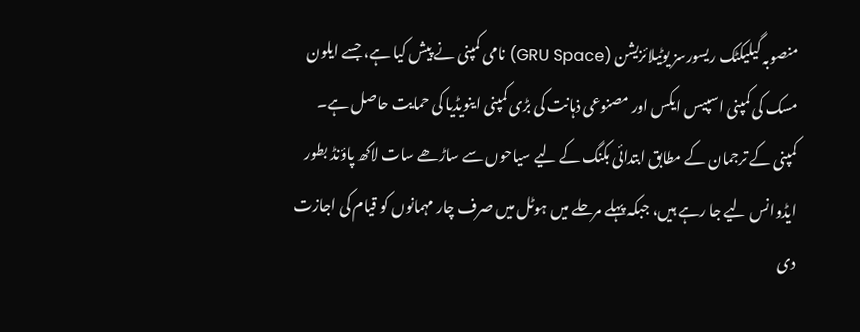منصوبہ گیلیکٹک ریسورسز یوٹیلائزیشن (GRU Space) نامی کمپنی نے پیش کیا ہے، جسے ایلون مسک کی کمپنی اسپیس ایکس اور مصنوعی ذہانت کی بڑی کمپنی اینویڈیا کی حمایت حاصل ہے۔
کمپنی کے ترجمان کے مطابق ابتدائی بکنگ کے لیے سیاحوں سے ساڑھے سات لاکھ پاؤنڈ بطور ایڈوانس لیے جا رہے ہیں، جبکہ پہلے مرحلے میں ہوٹل میں صرف چار مہمانوں کو قیام کی اجازت دی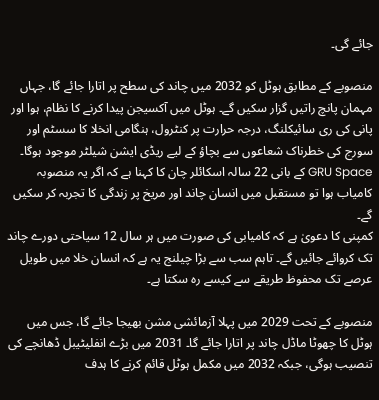جائے گی۔

منصوبے کے مطابق ہوٹل کو 2032 میں چاند کی سطح پر اتارا جائے گا، جہاں مہمان پانچ راتیں گزار سکیں گے۔ ہوٹل میں آکسیجن پیدا کرنے کا نظام، ہوا اور پانی کی ری سائیکلنگ، درجہ حرارت پر کنٹرول، ہنگامی انخلا کا سسٹم اور سورج کی خطرناک شعاعوں سے بچاؤ کے لیے ریڈی ایشن شیلٹر موجود ہوگا۔
GRU Space کے بانی 22 سالہ اسکائلر چان کا کہنا ہے کہ اگر یہ منصوبہ کامیاب ہوا تو مستقبل میں انسان چاند اور مریخ پر زندگی کا تجربہ کر سکیں گے۔
کمپنی کا دعویٰ ہے کہ کامیابی کی صورت میں ہر سال 12 سیاحتی دورے چاند تک کروائے جائیں گے۔ تاہم سب سے بڑا چیلنج یہ ہے کہ انسان خلا میں طویل عرصے تک محفوظ طریقے سے کیسے رہ سکتا ہے۔

منصوبے کے تحت 2029 میں پہلا آزمائشی مشن بھیجا جائے گا، جس میں ہوٹل کا چھوٹا ماڈل چاند پر اتارا جائے گا۔ 2031 میں بڑے انفلیٹیبل ڈھانچے کی تنصیب ہوگی، جبکہ 2032 میں مکمل ہوٹل قائم کرنے کا ہدف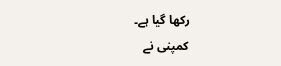رکھا گیا ہے۔
کمپنی نے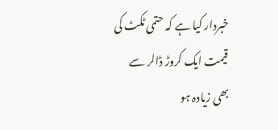خبردار کیا ہے کہ حتمی ٹکٹ کی قیمت ایک کروڑ ڈالر سے بھی زیادہ ہو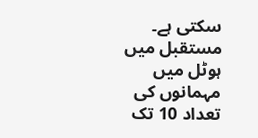سکتی ہے۔ مستقبل میں ہوٹل میں مہمانوں کی تعداد 10 تک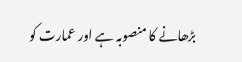بڑھانے کا منصوبہ ہے اور عمارت کو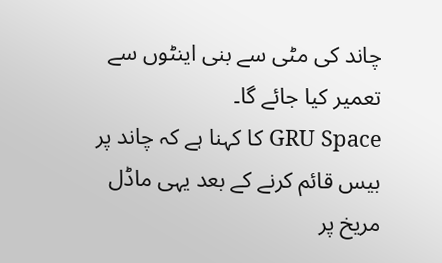چاند کی مٹی سے بنی اینٹوں سے تعمیر کیا جائے گا۔
GRU Space کا کہنا ہے کہ چاند پر بیس قائم کرنے کے بعد یہی ماڈل مریخ پر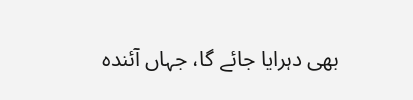بھی دہرایا جائے گا، جہاں آئندہ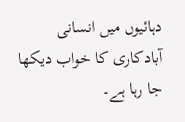دہائیوں میں انسانی آبادکاری کا خواب دیکھا جا رہا ہے۔